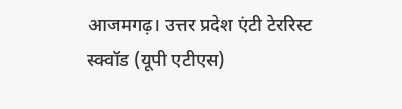आजमगढ़। उत्तर प्रदेश एंटी टेररिस्ट स्क्वॉड (यूपी एटीएस)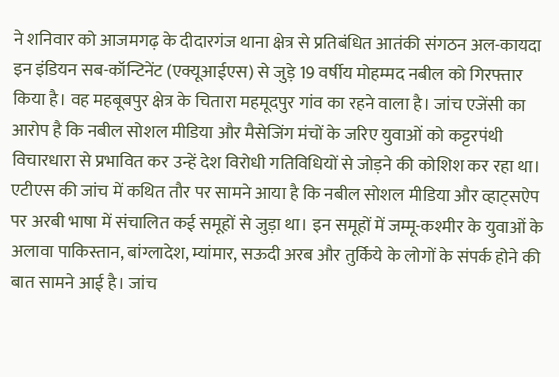ने शनिवार को आजमगढ़ के दीदारगंज थाना क्षेत्र से प्रतिबंधित आतंकी संगठन अल-कायदा इन इंडियन सब-कॉन्टिनेंट (एक्यूआईएस) से जुड़े 19 वर्षीय मोहम्मद नबील को गिरफ्तार किया है। वह महबूबपुर क्षेत्र के चितारा महमूदपुर गांव का रहने वाला है। जांच एजेंसी का आरोप है कि नबील सोशल मीडिया और मैसेजिंग मंचों के जरिए युवाओं को कट्टरपंथी विचारधारा से प्रभावित कर उन्हें देश विरोधी गतिविधियों से जोड़ने की कोशिश कर रहा था।
एटीएस की जांच में कथित तौर पर सामने आया है कि नबील सोशल मीडिया और व्हाट्सऐप पर अरबी भाषा में संचालित कई समूहों से जुड़ा था। इन समूहों में जम्मू-कश्मीर के युवाओं के अलावा पाकिस्तान, बांग्लादेश, म्यांमार, सऊदी अरब और तुर्किये के लोगों के संपर्क होने की बात सामने आई है। जांच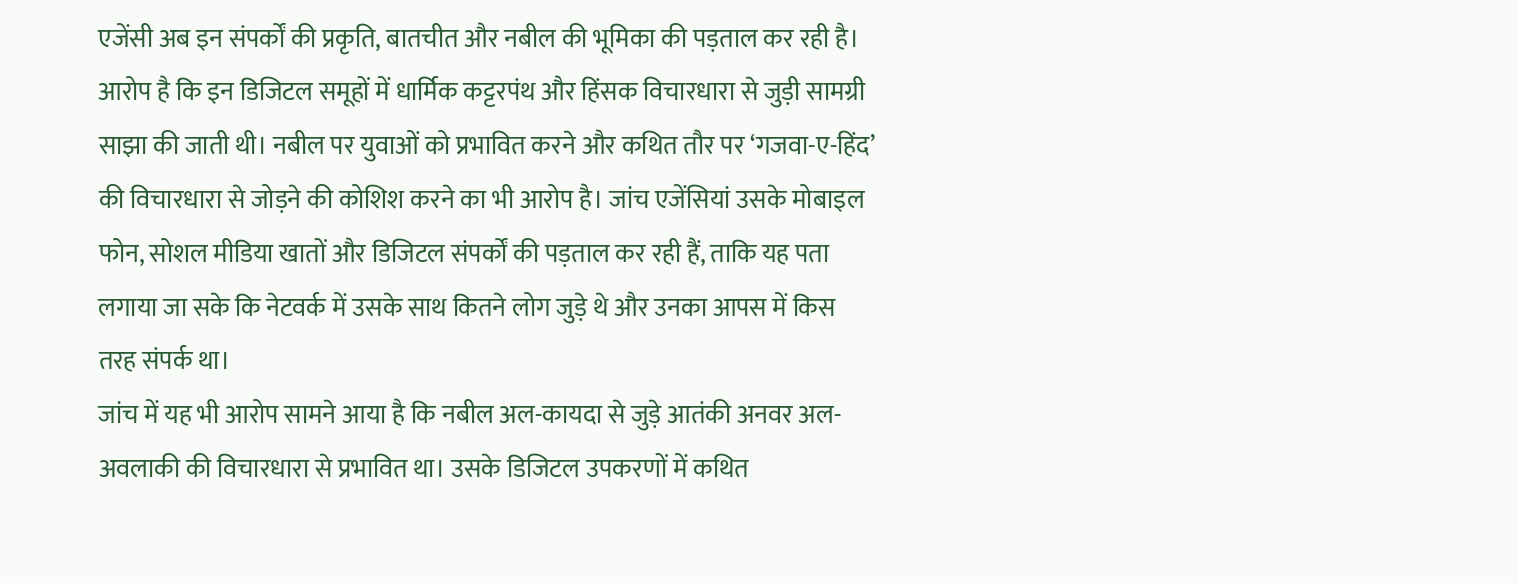एजेंसी अब इन संपर्कों की प्रकृति, बातचीत और नबील की भूमिका की पड़ताल कर रही है।
आरोप है कि इन डिजिटल समूहों में धार्मिक कट्टरपंथ और हिंसक विचारधारा से जुड़ी सामग्री साझा की जाती थी। नबील पर युवाओं को प्रभावित करने और कथित तौर पर ‘गजवा-ए-हिंद’ की विचारधारा से जोड़ने की कोशिश करने का भी आरोप है। जांच एजेंसियां उसके मोबाइल फोन, सोशल मीडिया खातों और डिजिटल संपर्कों की पड़ताल कर रही हैं, ताकि यह पता लगाया जा सके कि नेटवर्क में उसके साथ कितने लोग जुड़े थे और उनका आपस में किस तरह संपर्क था।
जांच में यह भी आरोप सामने आया है कि नबील अल-कायदा से जुड़े आतंकी अनवर अल-अवलाकी की विचारधारा से प्रभावित था। उसके डिजिटल उपकरणों में कथित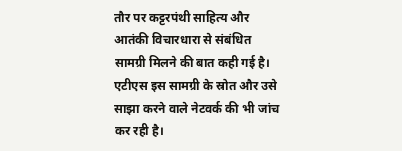तौर पर कट्टरपंथी साहित्य और आतंकी विचारधारा से संबंधित सामग्री मिलने की बात कही गई है। एटीएस इस सामग्री के स्रोत और उसे साझा करने वाले नेटवर्क की भी जांच कर रही है।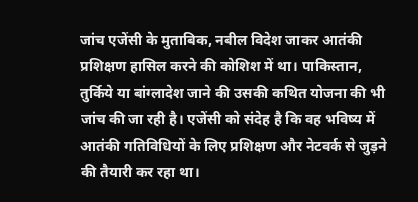जांच एजेंसी के मुताबिक, नबील विदेश जाकर आतंकी प्रशिक्षण हासिल करने की कोशिश में था। पाकिस्तान, तुर्किये या बांग्लादेश जाने की उसकी कथित योजना की भी जांच की जा रही है। एजेंसी को संदेह है कि वह भविष्य में आतंकी गतिविधियों के लिए प्रशिक्षण और नेटवर्क से जुड़ने की तैयारी कर रहा था।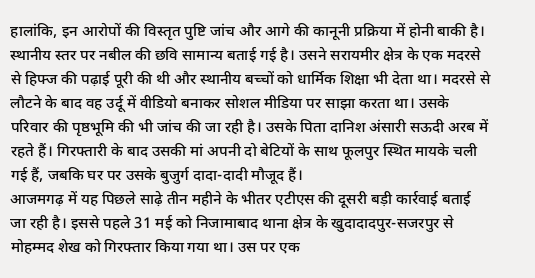हालांकि, इन आरोपों की विस्तृत पुष्टि जांच और आगे की कानूनी प्रक्रिया में होनी बाकी है।
स्थानीय स्तर पर नबील की छवि सामान्य बताई गई है। उसने सरायमीर क्षेत्र के एक मदरसे से हिफ्ज की पढ़ाई पूरी की थी और स्थानीय बच्चों को धार्मिक शिक्षा भी देता था। मदरसे से लौटने के बाद वह उर्दू में वीडियो बनाकर सोशल मीडिया पर साझा करता था। उसके परिवार की पृष्ठभूमि की भी जांच की जा रही है। उसके पिता दानिश अंसारी सऊदी अरब में रहते हैं। गिरफ्तारी के बाद उसकी मां अपनी दो बेटियों के साथ फूलपुर स्थित मायके चली गई हैं, जबकि घर पर उसके बुजुर्ग दादा-दादी मौजूद हैं।
आजमगढ़ में यह पिछले साढ़े तीन महीने के भीतर एटीएस की दूसरी बड़ी कार्रवाई बताई जा रही है। इससे पहले 31 मई को निजामाबाद थाना क्षेत्र के खुदादादपुर-सजरपुर से मोहम्मद शेख को गिरफ्तार किया गया था। उस पर एक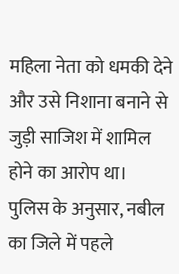महिला नेता को धमकी देने और उसे निशाना बनाने से जुड़ी साजिश में शामिल होने का आरोप था।
पुलिस के अनुसार, नबील का जिले में पहले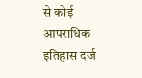से कोई आपराधिक इतिहास दर्ज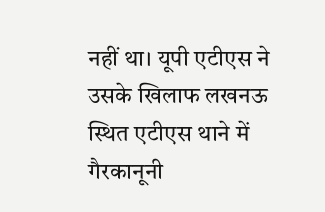नहीं था। यूपी एटीएस ने उसके खिलाफ लखनऊ स्थित एटीएस थाने में गैरकानूनी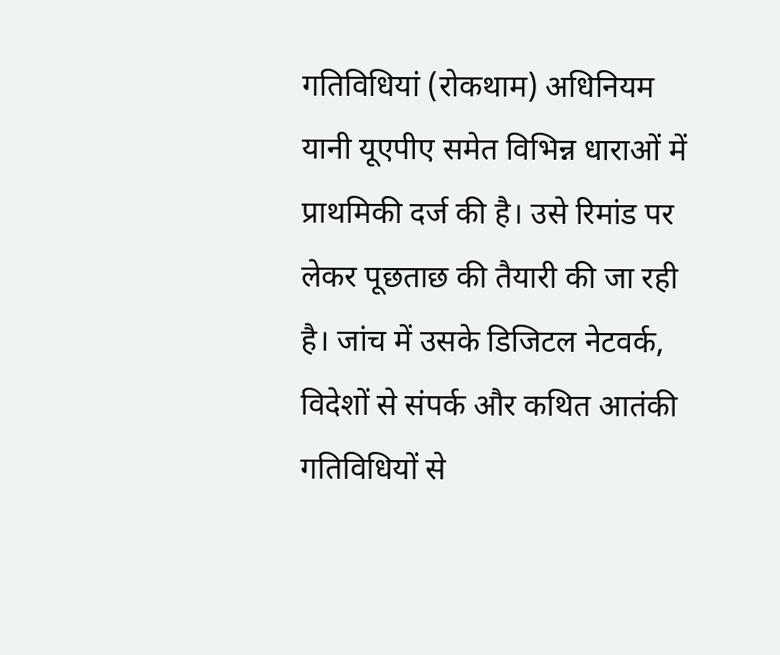गतिविधियां (रोकथाम) अधिनियम यानी यूएपीए समेत विभिन्न धाराओं में प्राथमिकी दर्ज की है। उसे रिमांड पर लेकर पूछताछ की तैयारी की जा रही है। जांच में उसके डिजिटल नेटवर्क, विदेशों से संपर्क और कथित आतंकी गतिविधियों से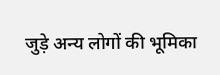जुड़े अन्य लोगों की भूमिका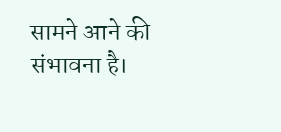सामने आने की संभावना है।